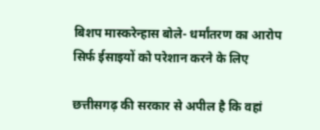बिशप मास्करेन्हास बोले- धर्मांतरण का आरोप सिर्फ ईसाइयों को परेशान करने के लिए

छत्तीसगढ़ की सरकार से अपील है कि वहां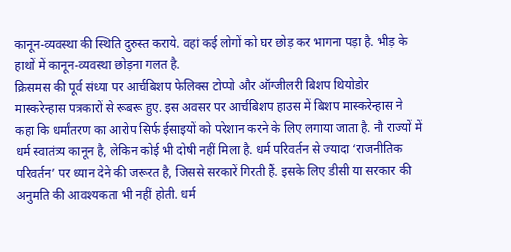कानून-व्यवस्था की स्थिति दुरुस्त कराये. वहां कई लोगों को घर छोड़ कर भागना पड़ा है. भीड़ के हाथों में कानून-व्यवस्था छोड़ना गलत है.
क्रिसमस की पूर्व संध्या पर आर्चबिशप फेलिक्स टोप्पो और ऑग्जीलरी बिशप थियोडोर मास्करेन्हास पत्रकारों से रूबरू हुए. इस अवसर पर आर्चबिशप हाउस में बिशप मास्करेन्हास ने कहा कि धर्मांतरण का आरोप सिर्फ ईसाइयों को परेशान करने के लिए लगाया जाता है. नौ राज्यों में धर्म स्वातंत्र्य कानून है, लेकिन कोई भी दोषी नहीं मिला है. धर्म परिवर्तन से ज्यादा ‘राजनीतिक परिवर्तन’ पर ध्यान देने की जरूरत है, जिससे सरकारें गिरती हैं. इसके लिए डीसी या सरकार की अनुमति की आवश्यकता भी नहीं होती. धर्म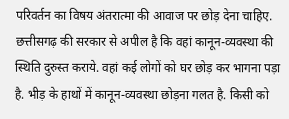परिवर्तन का विषय अंतरात्मा की आवाज पर छोड़ देना चाहिए.
छत्तीसगढ़ की सरकार से अपील है कि वहां कानून-व्यवस्था की स्थिति दुरुस्त कराये. वहां कई लोगों को घर छोड़ कर भागना पड़ा है. भीड़ के हाथों में कानून-व्यवस्था छोड़ना गलत है. किसी को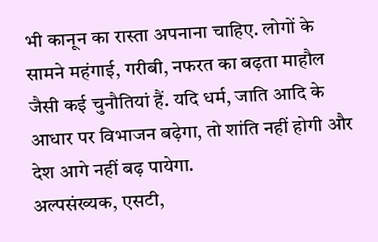भी कानून का रास्ता अपनाना चाहिए. लोगों के सामने महंगाई, गरीबी, नफरत का बढ़ता माहौल जैसी कई चुनौतियां हैं. यदि धर्म, जाति आदि के आधार पर विभाजन बढ़ेगा, तो शांति नहीं होगी और देश आगे नहीं बढ़ पायेगा.
अल्पसंख्यक, एसटी,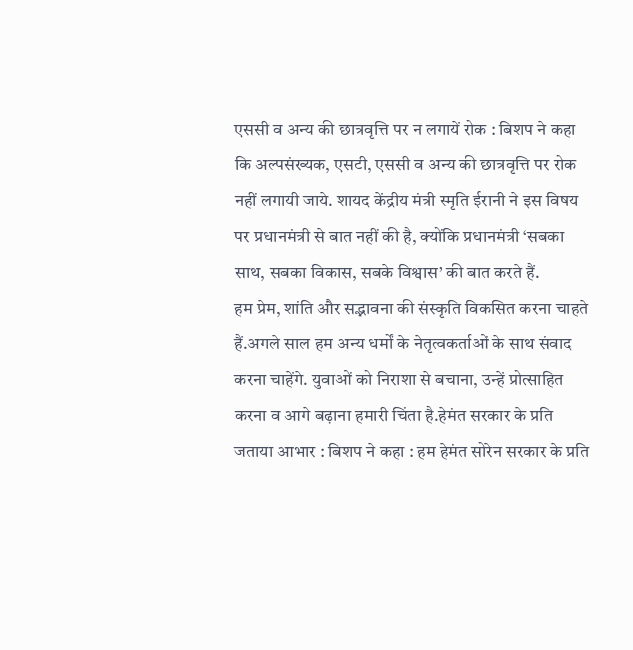एससी व अन्य की छात्रवृत्ति पर न लगायें रोक : बिशप ने कहा कि अल्पसंख्यक, एसटी, एससी व अन्य की छात्रवृत्ति पर रोक नहीं लगायी जाये. शायद केंद्रीय मंत्री स्मृति ईरानी ने इस विषय पर प्रधानमंत्री से बात नहीं की है, क्योंकि प्रधानमंत्री ‘सबका साथ, सबका विकास, सबके विश्वास’ की बात करते हैं.
हम प्रेम, शांति और सद्भावना की संस्कृति विकसित करना चाहते हैं.अगले साल हम अन्य धर्मों के नेतृत्वकर्ताओं के साथ संवाद करना चाहेंगे. युवाओं को निराशा से बचाना, उन्हें प्रोत्साहित करना व आगे बढ़ाना हमारी चिंता है.हेमंत सरकार के प्रति जताया आभार : बिशप ने कहा : हम हेमंत सोरेन सरकार के प्रति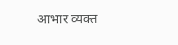आभार व्यक्त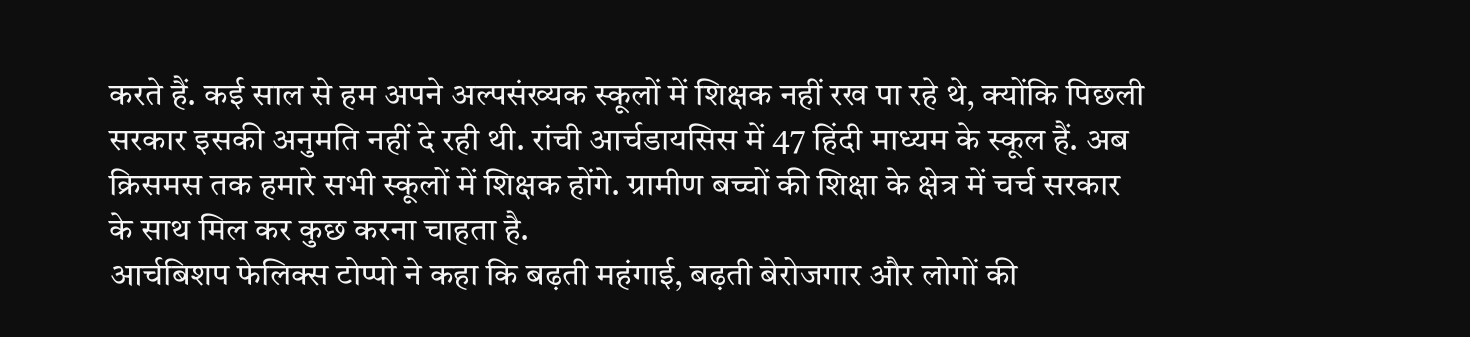करते हैं. कई साल से हम अपने अल्पसंख्यक स्कूलों में शिक्षक नहीं रख पा रहे थे, क्योंकि पिछली सरकार इसकी अनुमति नहीं दे रही थी. रांची आर्चडायसिस में 47 हिंदी माध्यम के स्कूल हैं. अब क्रिसमस तक हमारे सभी स्कूलों में शिक्षक होंगे. ग्रामीण बच्चों की शिक्षा के क्षेत्र में चर्च सरकार के साथ मिल कर कुछ करना चाहता है.
आर्चबिशप फेलिक्स टोप्पो ने कहा कि बढ़ती महंगाई, बढ़ती बेरोजगार और लोगों की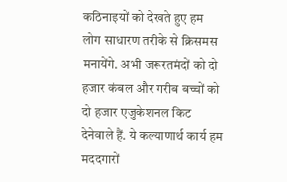कठिनाइयों को देखते हुए हम लोग साधारण तरीके से क्रिसमस मनायेंगे. अभी जरूरतमंदों को दो हजार कंबल और गरीब बच्चों को दो हजार एजुकेशनल किट देनेवाले हैं. ये कल्याणार्थ कार्य हम मददगारों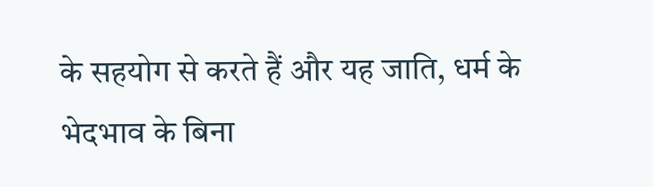के सहयोग से करते हैं और यह जाति, धर्म के भेदभाव के बिना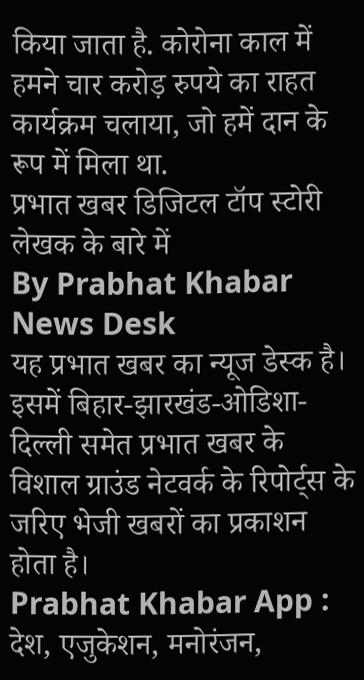किया जाता है. कोरोना काल में हमने चार करोड़ रुपये का राहत कार्यक्रम चलाया, जो हमें दान के रूप में मिला था.
प्रभात खबर डिजिटल टॉप स्टोरी
लेखक के बारे में
By Prabhat Khabar News Desk
यह प्रभात खबर का न्यूज डेस्क है। इसमें बिहार-झारखंड-ओडिशा-दिल्ली समेत प्रभात खबर के विशाल ग्राउंड नेटवर्क के रिपोर्ट्स के जरिए भेजी खबरों का प्रकाशन होता है।
Prabhat Khabar App :
देश, एजुकेशन, मनोरंजन,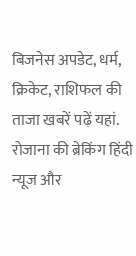बिजनेस अपडेट, धर्म, क्रिकेट, राशिफल की ताजा खबरें पढ़ें यहां. रोजाना की ब्रेकिंग हिंदी न्यूज और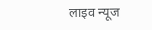लाइव न्यूज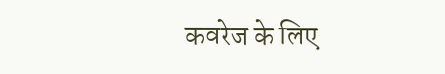कवरेज के लिए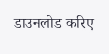डाउनलोड करिए